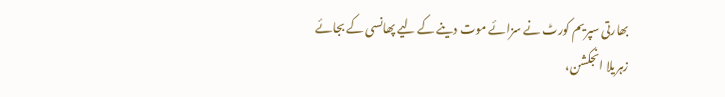بھارتی سپریم کورٹ نے سزائے موت دینے کے لیے پھانسی کے بجائے زہریلا انجکشن،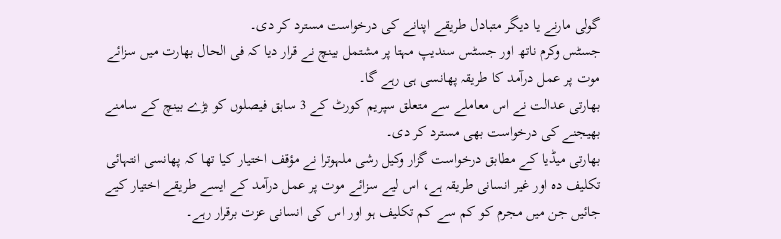گولی مارنے یا دیگر متبادل طریقے اپنانے کی درخواست مسترد کر دی۔
جسٹس وکرم ناتھ اور جسٹس سندیپ مہتا پر مشتمل بینچ نے قرار دیا کہ فی الحال بھارت میں سزائے موت پر عمل درآمد کا طریقہ پھانسی ہی رہے گا۔
بھارتی عدالت نے اس معاملے سے متعلق سپریم کورٹ کے 3 سابق فیصلوں کو بڑے بینچ کے سامنے بھیجنے کی درخواست بھی مسترد کر دی۔
بھارتی میڈیا کے مطابق درخواست گزار وکیل رشی ملہوترا نے مؤقف اختیار کیا تھا کہ پھانسی انتہائی تکلیف دہ اور غیر انسانی طریقہ ہے، اس لیے سزائے موت پر عمل درآمد کے ایسے طریقے اختیار کیے جائیں جن میں مجرم کو کم سے کم تکلیف ہو اور اس کی انسانی عزت برقرار رہے۔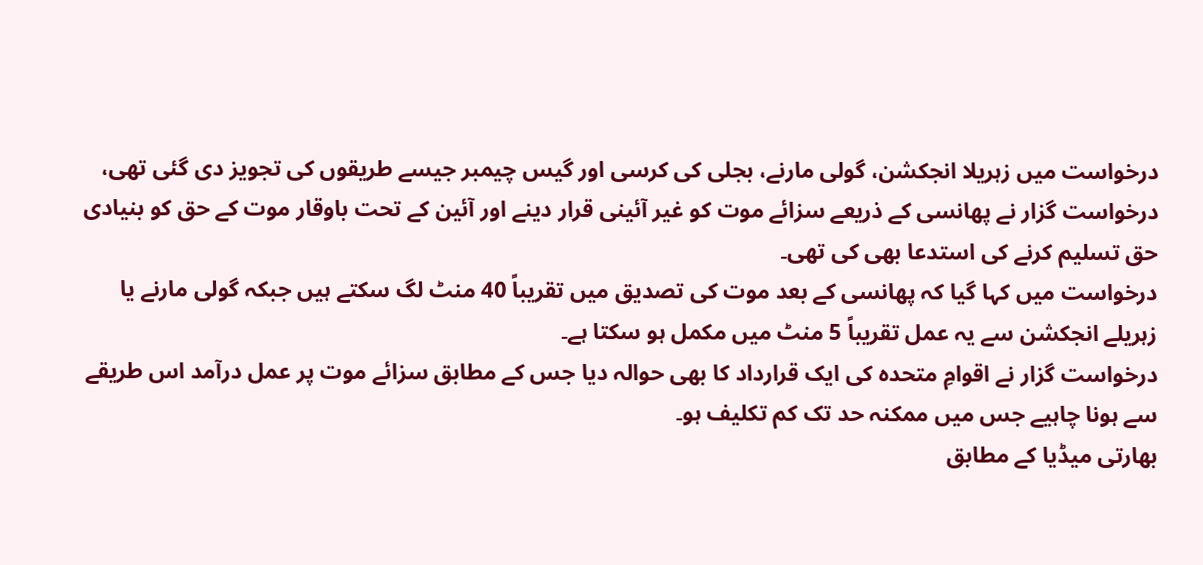درخواست میں زہریلا انجکشن، گولی مارنے، بجلی کی کرسی اور گیس چیمبر جیسے طریقوں کی تجویز دی گئی تھی، درخواست گزار نے پھانسی کے ذریعے سزائے موت کو غیر آئینی قرار دینے اور آئین کے تحت باوقار موت کے حق کو بنیادی حق تسلیم کرنے کی استدعا بھی کی تھی۔
درخواست میں کہا گیا کہ پھانسی کے بعد موت کی تصدیق میں تقریباً 40 منٹ لگ سکتے ہیں جبکہ گولی مارنے یا زہریلے انجکشن سے یہ عمل تقریباً 5 منٹ میں مکمل ہو سکتا ہے۔
درخواست گزار نے اقوامِ متحدہ کی ایک قرارداد کا بھی حوالہ دیا جس کے مطابق سزائے موت پر عمل درآمد اس طریقے سے ہونا چاہیے جس میں ممکنہ حد تک کم تکلیف ہو۔
بھارتی میڈیا کے مطابق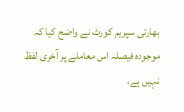بھارتی سپریم کورٹ نے واضح کیا کہ موجودہ فیصلہ اس معاملے پر آخری لفظ نہیں ہے،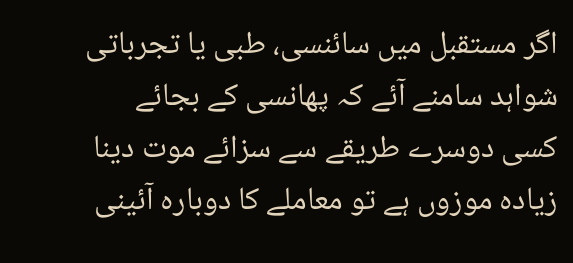اگر مستقبل میں سائنسی، طبی یا تجرباتی شواہد سامنے آئے کہ پھانسی کے بجائے کسی دوسرے طریقے سے سزائے موت دینا زیادہ موزوں ہے تو معاملے کا دوبارہ آئینی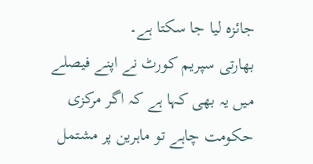جائزہ لیا جا سکتا ہے۔
بھارتی سپریم کورٹ نے اپنے فیصلے میں یہ بھی کہا ہے کہ اگر مرکزی حکومت چاہے تو ماہرین پر مشتمل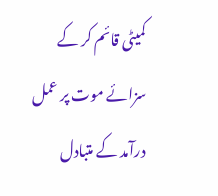کمیٹی قائم کر کے سزائے موت پر عمل درآمد کے متبادل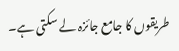طریقوں کا جامع جائزہ لے سکتی ہے۔